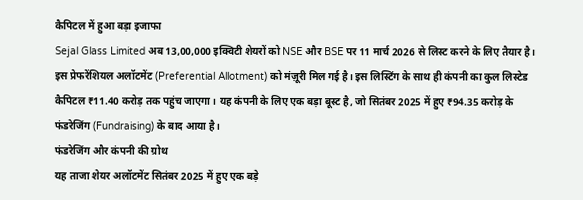कैपिटल में हुआ बड़ा इजाफा
Sejal Glass Limited अब 13,00,000 इक्विटी शेयरों को NSE और BSE पर 11 मार्च 2026 से लिस्ट करने के लिए तैयार है। इस प्रेफरेंशियल अलॉटमेंट (Preferential Allotment) को मंज़ूरी मिल गई है। इस लिस्टिंग के साथ ही कंपनी का कुल लिस्टेड कैपिटल ₹11.40 करोड़ तक पहुंच जाएगा। यह कंपनी के लिए एक बड़ा बूस्ट है, जो सितंबर 2025 में हुए ₹94.35 करोड़ के फंडरेजिंग (Fundraising) के बाद आया है।
फंडरेजिंग और कंपनी की ग्रोथ
यह ताजा शेयर अलॉटमेंट सितंबर 2025 में हुए एक बड़े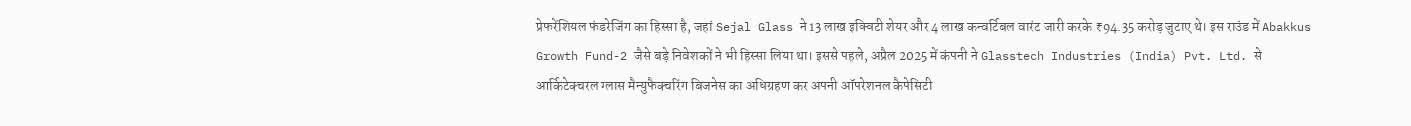प्रेफरेंशियल फंडरेजिंग का हिस्सा है, जहां Sejal Glass ने 13 लाख इक्विटी शेयर और 4 लाख कन्वर्टिबल वारंट जारी करके ₹94.35 करोड़ जुटाए थे। इस राउंड में Abakkus Growth Fund-2 जैसे बड़े निवेशकों ने भी हिस्सा लिया था। इससे पहले, अप्रैल 2025 में कंपनी ने Glasstech Industries (India) Pvt. Ltd. से आर्किटेक्चरल ग्लास मैन्युफैक्चरिंग बिजनेस का अधिग्रहण कर अपनी ऑपरेशनल कैपेसिटी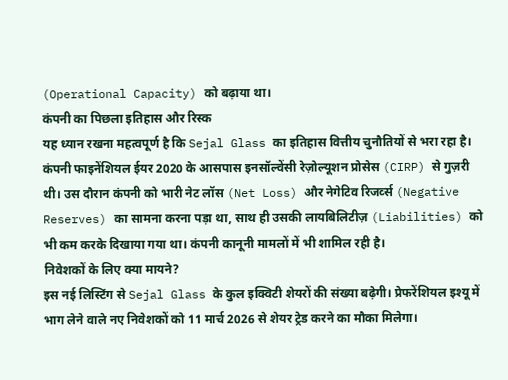(Operational Capacity) को बढ़ाया था।
कंपनी का पिछला इतिहास और रिस्क
यह ध्यान रखना महत्वपूर्ण है कि Sejal Glass का इतिहास वित्तीय चुनौतियों से भरा रहा है। कंपनी फाइनेंशियल ईयर 2020 के आसपास इनसॉल्वेंसी रेज़ोल्यूशन प्रोसेस (CIRP) से गुज़री थी। उस दौरान कंपनी को भारी नेट लॉस (Net Loss) और नेगेटिव रिजर्व्स (Negative Reserves) का सामना करना पड़ा था, साथ ही उसकी लायबिलिटीज़ (Liabilities) को भी कम करके दिखाया गया था। कंपनी कानूनी मामलों में भी शामिल रही है।
निवेशकों के लिए क्या मायने?
इस नई लिस्टिंग से Sejal Glass के कुल इक्विटी शेयरों की संख्या बढ़ेगी। प्रेफरेंशियल इश्यू में भाग लेने वाले नए निवेशकों को 11 मार्च 2026 से शेयर ट्रेड करने का मौका मिलेगा।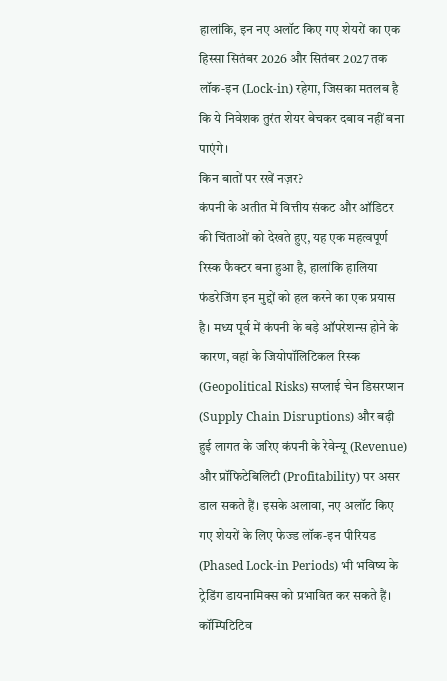हालांकि, इन नए अलॉट किए गए शेयरों का एक हिस्सा सितंबर 2026 और सितंबर 2027 तक लॉक-इन (Lock-in) रहेगा, जिसका मतलब है कि ये निवेशक तुरंत शेयर बेचकर दबाव नहीं बना पाएंगे।
किन बातों पर रखें नज़र?
कंपनी के अतीत में वित्तीय संकट और ऑडिटर की चिंताओं को देखते हुए, यह एक महत्वपूर्ण रिस्क फैक्टर बना हुआ है, हालांकि हालिया फंडरेजिंग इन मुद्दों को हल करने का एक प्रयास है। मध्य पूर्व में कंपनी के बड़े ऑपरेशन्स होने के कारण, वहां के जियोपॉलिटिकल रिस्क (Geopolitical Risks) सप्लाई चेन डिसरप्शन (Supply Chain Disruptions) और बढ़ी हुई लागत के जरिए कंपनी के रेवेन्यू (Revenue) और प्रॉफिटेबिलिटी (Profitability) पर असर डाल सकते हैं। इसके अलावा, नए अलॉट किए गए शेयरों के लिए फेज्ड लॉक-इन पीरियड (Phased Lock-in Periods) भी भविष्य के ट्रेडिंग डायनामिक्स को प्रभावित कर सकते हैं।
कॉम्पिटिटिव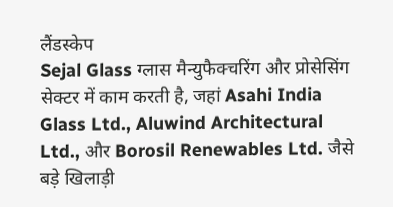लैंडस्केप
Sejal Glass ग्लास मैन्युफैक्चरिंग और प्रोसेसिंग सेक्टर में काम करती है, जहां Asahi India Glass Ltd., Aluwind Architectural Ltd., और Borosil Renewables Ltd. जैसे बड़े खिलाड़ी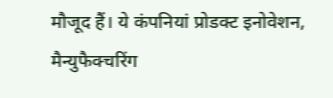मौजूद हैं। ये कंपनियां प्रोडक्ट इनोवेशन, मैन्युफैक्चरिंग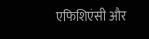एफिशिएंसी और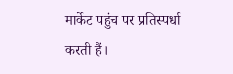मार्केट पहुंच पर प्रतिस्पर्धा करती हैं।